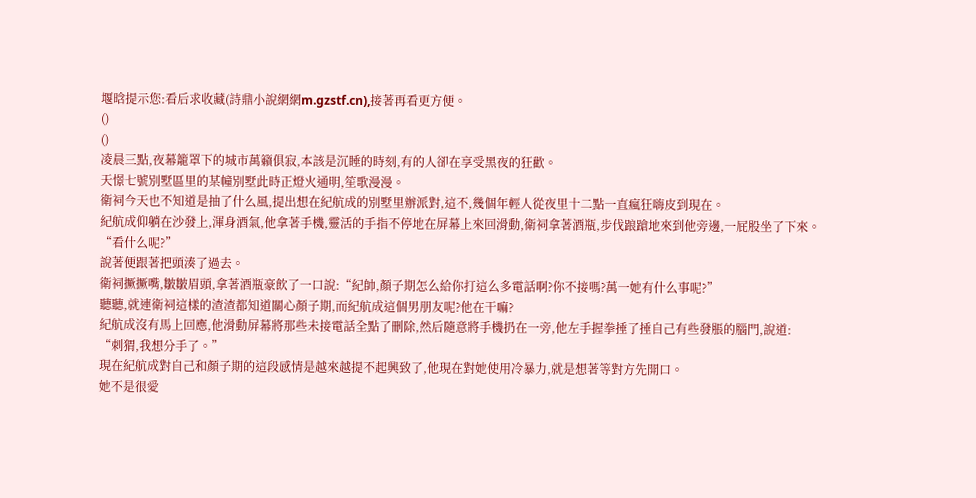堰晗提示您:看后求收藏(詩鼎小說網網m.gzstf.cn),接著再看更方便。
()
()
凌晨三點,夜幕籠罩下的城市萬籟俱寂,本該是沉睡的時刻,有的人卻在享受黑夜的狂歡。
天憬七號別墅區里的某幢別墅此時正燈火通明,笙歌漫漫。
衛祠今天也不知道是抽了什么風,提出想在紀航成的別墅里辦派對,這不,幾個年輕人從夜里十二點一直瘋狂嗨皮到現在。
紀航成仰躺在沙發上,渾身酒氣,他拿著手機,靈活的手指不停地在屏幕上來回滑動,衛祠拿著酒瓶,步伐踉蹌地來到他旁邊,一屁股坐了下來。
“看什么呢?”
說著便跟著把頭湊了過去。
衛祠撅撅嘴,皺皺眉頭,拿著酒瓶豪飲了一口說:“紀帥,顏子期怎么給你打這么多電話啊?你不接嗎?萬一她有什么事呢?”
聽聽,就連衛祠這樣的渣渣都知道關心顏子期,而紀航成這個男朋友呢?他在干嘛?
紀航成沒有馬上回應,他滑動屏幕將那些未接電話全點了刪除,然后隨意將手機扔在一旁,他左手握拳捶了捶自己有些發脹的腦門,說道:
“刺猬,我想分手了。”
現在紀航成對自己和顏子期的這段感情是越來越提不起興致了,他現在對她使用冷暴力,就是想著等對方先開口。
她不是很愛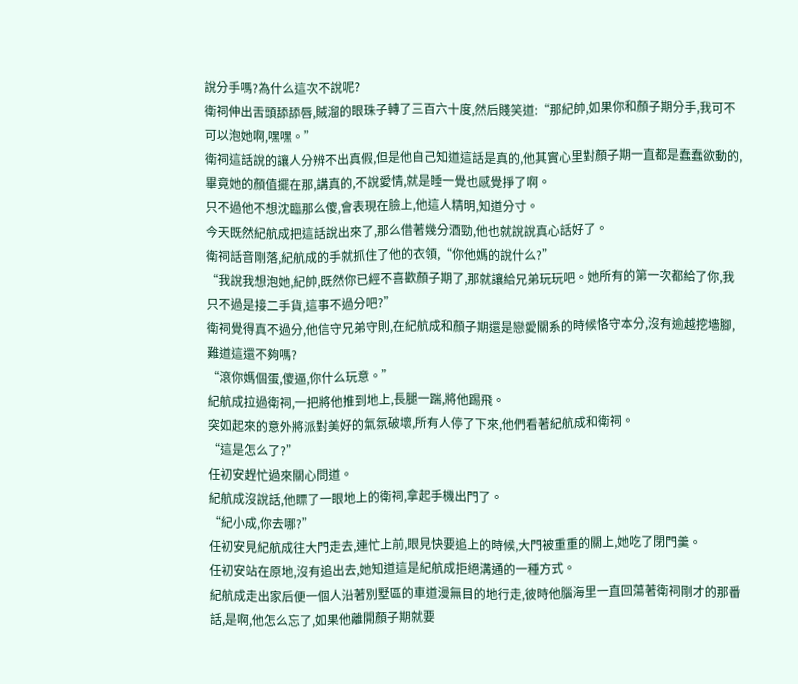說分手嗎?為什么這次不說呢?
衛祠伸出舌頭舔舔唇,賊溜的眼珠子轉了三百六十度,然后賤笑道:“那紀帥,如果你和顏子期分手,我可不可以泡她啊,嘿嘿。”
衛祠這話說的讓人分辨不出真假,但是他自己知道這話是真的,他其實心里對顏子期一直都是蠢蠢欲動的,畢竟她的顏值擺在那,講真的,不說愛情,就是睡一覺也感覺掙了啊。
只不過他不想沈臨那么傻,會表現在臉上,他這人精明,知道分寸。
今天既然紀航成把這話說出來了,那么借著幾分酒勁,他也就說說真心話好了。
衛祠話音剛落,紀航成的手就抓住了他的衣領,“你他媽的說什么?”
“我說我想泡她,紀帥,既然你已經不喜歡顏子期了,那就讓給兄弟玩玩吧。她所有的第一次都給了你,我只不過是接二手貨,這事不過分吧?”
衛祠覺得真不過分,他信守兄弟守則,在紀航成和顏子期還是戀愛關系的時候恪守本分,沒有逾越挖墻腳,難道這還不夠嗎?
“滾你媽個蛋,傻逼,你什么玩意。”
紀航成拉過衛祠,一把將他推到地上,長腿一踹,將他踢飛。
突如起來的意外將派對美好的氣氛破壞,所有人停了下來,他們看著紀航成和衛祠。
“這是怎么了?”
任初安趕忙過來關心問道。
紀航成沒說話,他瞟了一眼地上的衛祠,拿起手機出門了。
“紀小成,你去哪?”
任初安見紀航成往大門走去,連忙上前,眼見快要追上的時候,大門被重重的關上,她吃了閉門羹。
任初安站在原地,沒有追出去,她知道這是紀航成拒絕溝通的一種方式。
紀航成走出家后便一個人沿著別墅區的車道漫無目的地行走,彼時他腦海里一直回蕩著衛祠剛才的那番話,是啊,他怎么忘了,如果他離開顏子期就要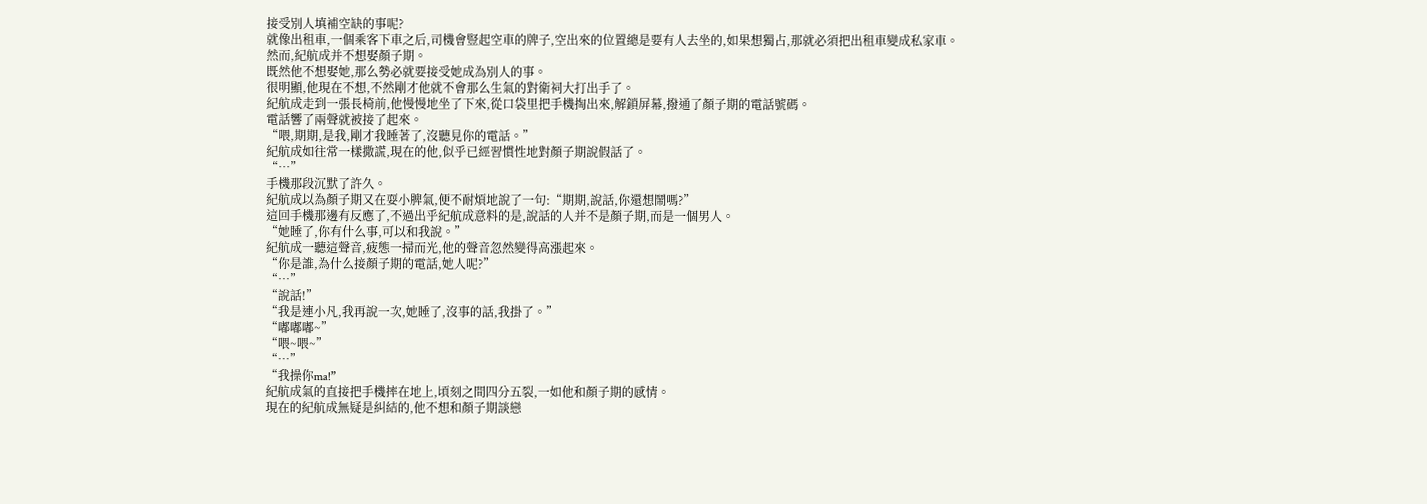接受別人填補空缺的事呢?
就像出租車,一個乘客下車之后,司機會豎起空車的牌子,空出來的位置總是要有人去坐的,如果想獨占,那就必須把出租車變成私家車。
然而,紀航成并不想娶顏子期。
既然他不想娶她,那么勢必就要接受她成為別人的事。
很明顯,他現在不想,不然剛才他就不會那么生氣的對衛祠大打出手了。
紀航成走到一張長椅前,他慢慢地坐了下來,從口袋里把手機掏出來,解鎖屏幕,撥通了顏子期的電話號碼。
電話響了兩聲就被接了起來。
“喂,期期,是我,剛才我睡著了,沒聽見你的電話。”
紀航成如往常一樣撒謊,現在的他,似乎已經習慣性地對顏子期說假話了。
“…”
手機那段沉默了許久。
紀航成以為顏子期又在耍小脾氣,便不耐煩地說了一句:“期期,說話,你還想鬧嗎?”
這回手機那邊有反應了,不過出乎紀航成意料的是,說話的人并不是顏子期,而是一個男人。
“她睡了,你有什么事,可以和我說。”
紀航成一聽這聲音,疲態一掃而光,他的聲音忽然變得高漲起來。
“你是誰,為什么接顏子期的電話,她人呢?”
“…”
“說話!”
“我是連小凡,我再說一次,她睡了,沒事的話,我掛了。”
“嘟嘟嘟~”
“喂~喂~”
“…”
“我操你ma!”
紀航成氣的直接把手機摔在地上,頃刻之間四分五裂,一如他和顏子期的感情。
現在的紀航成無疑是糾結的,他不想和顏子期談戀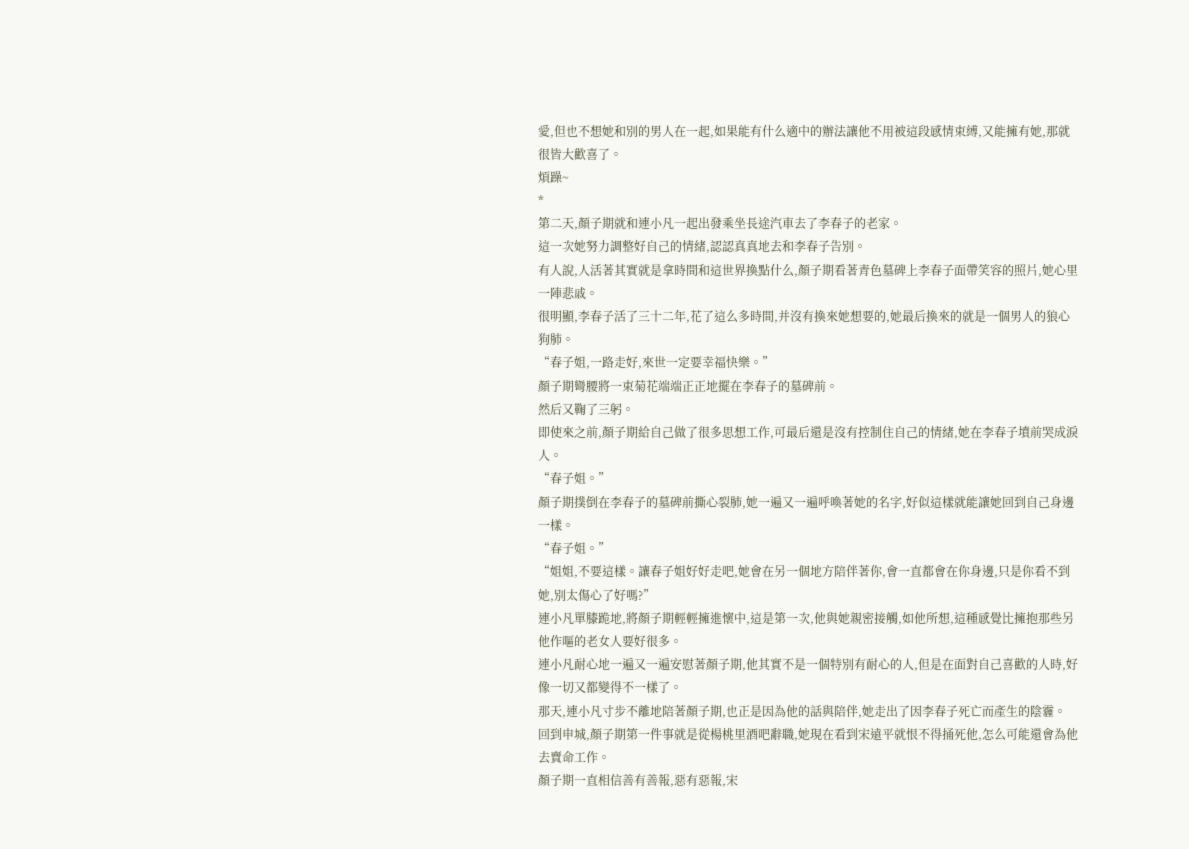愛,但也不想她和別的男人在一起,如果能有什么適中的辦法讓他不用被這段感情束縛,又能擁有她,那就很皆大歡喜了。
煩躁~
*
第二天,顏子期就和連小凡一起出發乘坐長途汽車去了李春子的老家。
這一次她努力調整好自己的情緒,認認真真地去和李春子告別。
有人說,人活著其實就是拿時間和這世界換點什么,顏子期看著青色墓碑上李春子面帶笑容的照片,她心里一陣悲戚。
很明顯,李春子活了三十二年,花了這么多時間,并沒有換來她想要的,她最后換來的就是一個男人的狼心狗肺。
“春子姐,一路走好,來世一定要幸福快樂。”
顏子期彎腰將一束菊花端端正正地擺在李春子的墓碑前。
然后又鞠了三躬。
即使來之前,顏子期給自己做了很多思想工作,可最后還是沒有控制住自己的情緒,她在李春子墳前哭成淚人。
“春子姐。”
顏子期撲倒在李春子的墓碑前撕心裂肺,她一遍又一遍呼喚著她的名字,好似這樣就能讓她回到自己身邊一樣。
“春子姐。”
“姐姐,不要這樣。讓春子姐好好走吧,她會在另一個地方陪伴著你,會一直都會在你身邊,只是你看不到她,別太傷心了好嗎?”
連小凡單膝跪地,將顏子期輕輕擁進懷中,這是第一次,他與她親密接觸,如他所想,這種感覺比擁抱那些另他作嘔的老女人要好很多。
連小凡耐心地一遍又一遍安慰著顏子期,他其實不是一個特別有耐心的人,但是在面對自己喜歡的人時,好像一切又都變得不一樣了。
那天,連小凡寸步不離地陪著顏子期,也正是因為他的話與陪伴,她走出了因李春子死亡而產生的陰霾。
回到申城,顏子期第一件事就是從楊桃里酒吧辭職,她現在看到宋遠平就恨不得捅死他,怎么可能還會為他去賣命工作。
顏子期一直相信善有善報,惡有惡報,宋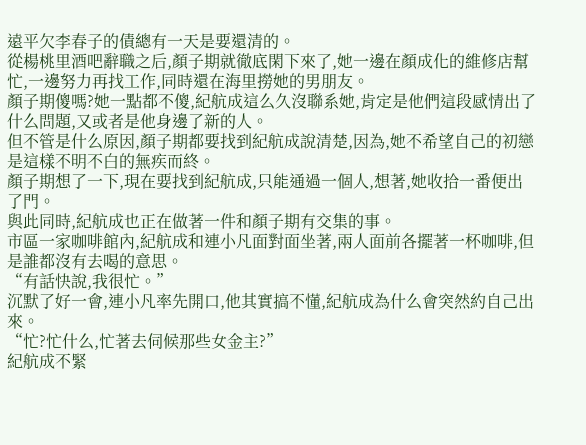遠平欠李春子的債總有一天是要還清的。
從楊桃里酒吧辭職之后,顏子期就徹底閑下來了,她一邊在顏成化的維修店幫忙,一邊努力再找工作,同時還在海里撈她的男朋友。
顏子期傻嗎?她一點都不傻,紀航成這么久沒聯系她,肯定是他們這段感情出了什么問題,又或者是他身邊了新的人。
但不管是什么原因,顏子期都要找到紀航成說清楚,因為,她不希望自己的初戀是這樣不明不白的無疾而終。
顏子期想了一下,現在要找到紀航成,只能通過一個人,想著,她收拾一番便出了門。
與此同時,紀航成也正在做著一件和顏子期有交集的事。
市區一家咖啡館內,紀航成和連小凡面對面坐著,兩人面前各擺著一杯咖啡,但是誰都沒有去喝的意思。
“有話快說,我很忙。”
沉默了好一會,連小凡率先開口,他其實搞不懂,紀航成為什么會突然約自己出來。
“忙?忙什么,忙著去伺候那些女金主?”
紀航成不緊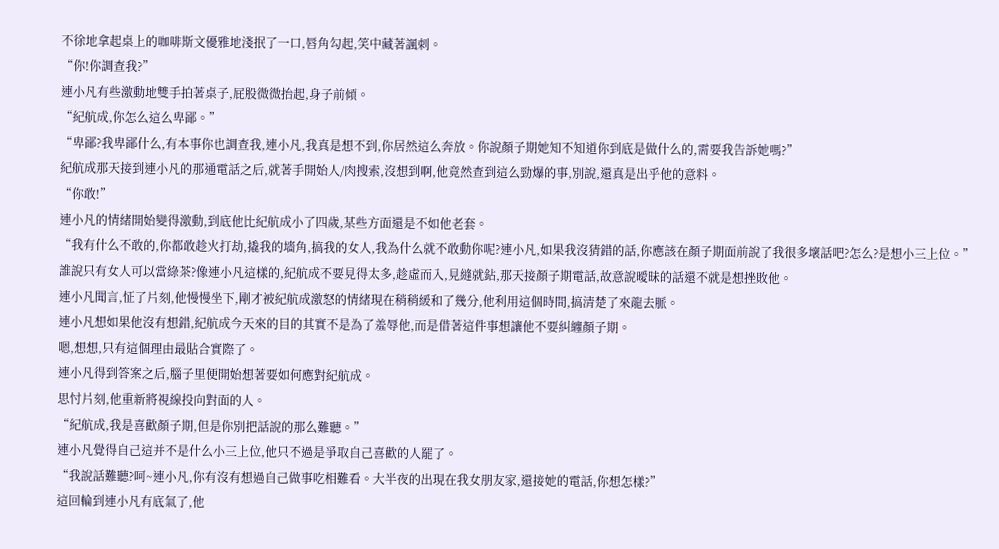不徐地拿起桌上的咖啡斯文優雅地淺抿了一口,唇角勾起,笑中藏著諷刺。
“你!你調查我?”
連小凡有些激動地雙手拍著桌子,屁股微微抬起,身子前傾。
“紀航成,你怎么這么卑鄙。”
“卑鄙?我卑鄙什么,有本事你也調查我,連小凡,我真是想不到,你居然這么奔放。你說顏子期她知不知道你到底是做什么的,需要我告訴她嗎?”
紀航成那天接到連小凡的那通電話之后,就著手開始人/肉搜索,沒想到啊,他竟然查到這么勁爆的事,別說,還真是出乎他的意料。
“你敢!”
連小凡的情緒開始變得激動,到底他比紀航成小了四歲,某些方面還是不如他老套。
“我有什么不敢的,你都敢趁火打劫,撬我的墻角,搞我的女人,我為什么就不敢動你呢?連小凡,如果我沒猜錯的話,你應該在顏子期面前說了我很多壞話吧?怎么?是想小三上位。”
誰說只有女人可以當綠茶?像連小凡這樣的,紀航成不要見得太多,趁虛而入,見縫就鉆,那天接顏子期電話,故意說曖昧的話還不就是想挫敗他。
連小凡聞言,怔了片刻,他慢慢坐下,剛才被紀航成激怒的情緒現在稍稍緩和了幾分,他利用這個時間,搞清楚了來龍去脈。
連小凡想如果他沒有想錯,紀航成今天來的目的其實不是為了羞辱他,而是借著這件事想讓他不要糾纏顏子期。
嗯,想想,只有這個理由最貼合實際了。
連小凡得到答案之后,腦子里便開始想著要如何應對紀航成。
思忖片刻,他重新將視線投向對面的人。
“紀航成,我是喜歡顏子期,但是你別把話說的那么難聽。”
連小凡覺得自己這并不是什么小三上位,他只不過是爭取自己喜歡的人罷了。
“我說話難聽?呵~連小凡,你有沒有想過自己做事吃相難看。大半夜的出現在我女朋友家,還接她的電話,你想怎樣?”
這回輪到連小凡有底氣了,他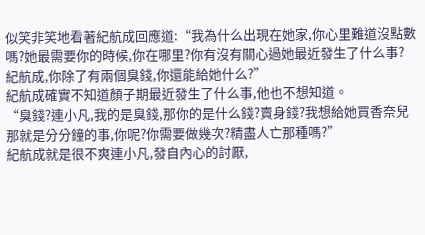似笑非笑地看著紀航成回應道:“我為什么出現在她家,你心里難道沒點數嗎?她最需要你的時候,你在哪里?你有沒有關心過她最近發生了什么事?紀航成,你除了有兩個臭錢,你還能給她什么?”
紀航成確實不知道顏子期最近發生了什么事,他也不想知道。
“臭錢?連小凡,我的是臭錢,那你的是什么錢?賣身錢?我想給她買香奈兒那就是分分鐘的事,你呢?你需要做幾次?精盡人亡那種嗎?”
紀航成就是很不爽連小凡,發自內心的討厭,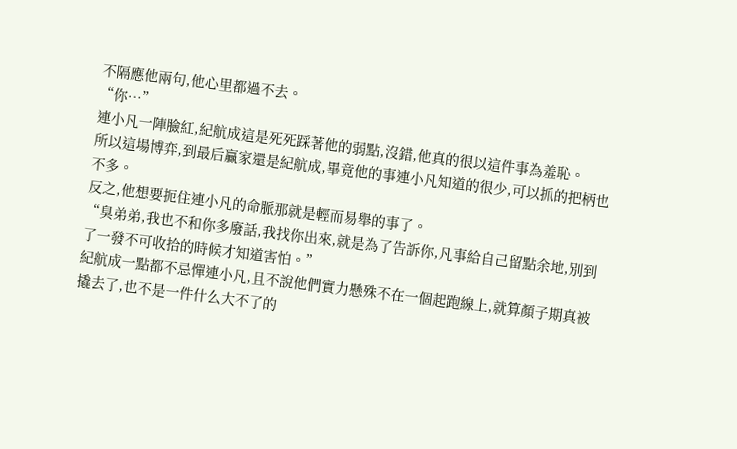不隔應他兩句,他心里都過不去。
“你…”
連小凡一陣臉紅,紀航成這是死死踩著他的弱點,沒錯,他真的很以這件事為羞恥。
所以這場博弈,到最后贏家還是紀航成,畢竟他的事連小凡知道的很少,可以抓的把柄也不多。
反之,他想要扼住連小凡的命脈那就是輕而易舉的事了。
“臭弟弟,我也不和你多廢話,我找你出來,就是為了告訴你,凡事給自己留點余地,別到了一發不可收拾的時候才知道害怕。”
紀航成一點都不忌憚連小凡,且不說他們實力懸殊不在一個起跑線上,就算顏子期真被撬去了,也不是一件什么大不了的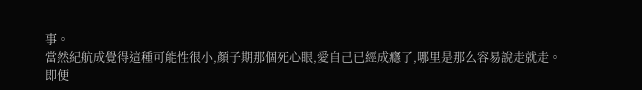事。
當然紀航成覺得這種可能性很小,顏子期那個死心眼,愛自己已經成癮了,哪里是那么容易說走就走。
即便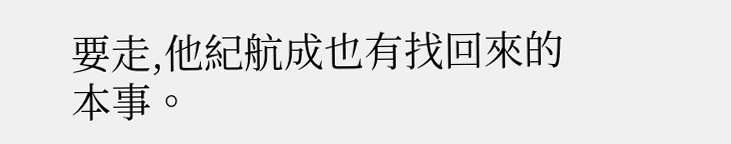要走,他紀航成也有找回來的本事。